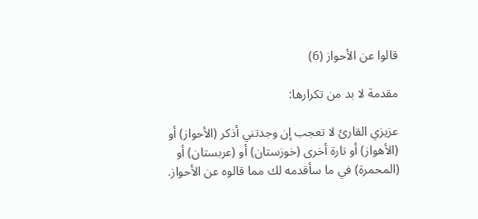قالوا عن الأحواز (6)

مقدمة لا بد من تكرارها:

عزيزي القارئ لا تعجب إن وجدتني أذكر (الأحواز) أو (الأهواز) أو تارة أخرى (خوزستان) أو (عربستان) أو (المحمرة) في ما سأقدمه لك مما قالوه عن الأحواز.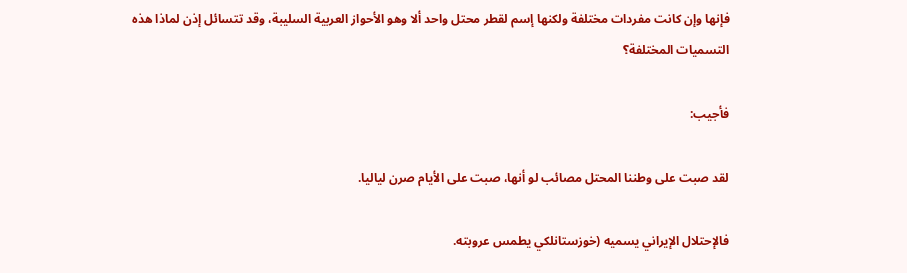فإنها وإن كانت مفردات مختلفة ولكنها إسم لقطر محتل واحد ألا وهو الأحواز العربية السليبة، وقد تتسائل إذن لماذا هذه التسميات المختلفة؟

فأجيب:

لقد صبت على وطننا المحتل مصائب لو أنها، صبت على الأيام صرن لياليا.

فالإحتلال الإيراني يسميه (خوزستانلكي يطمس عروبته.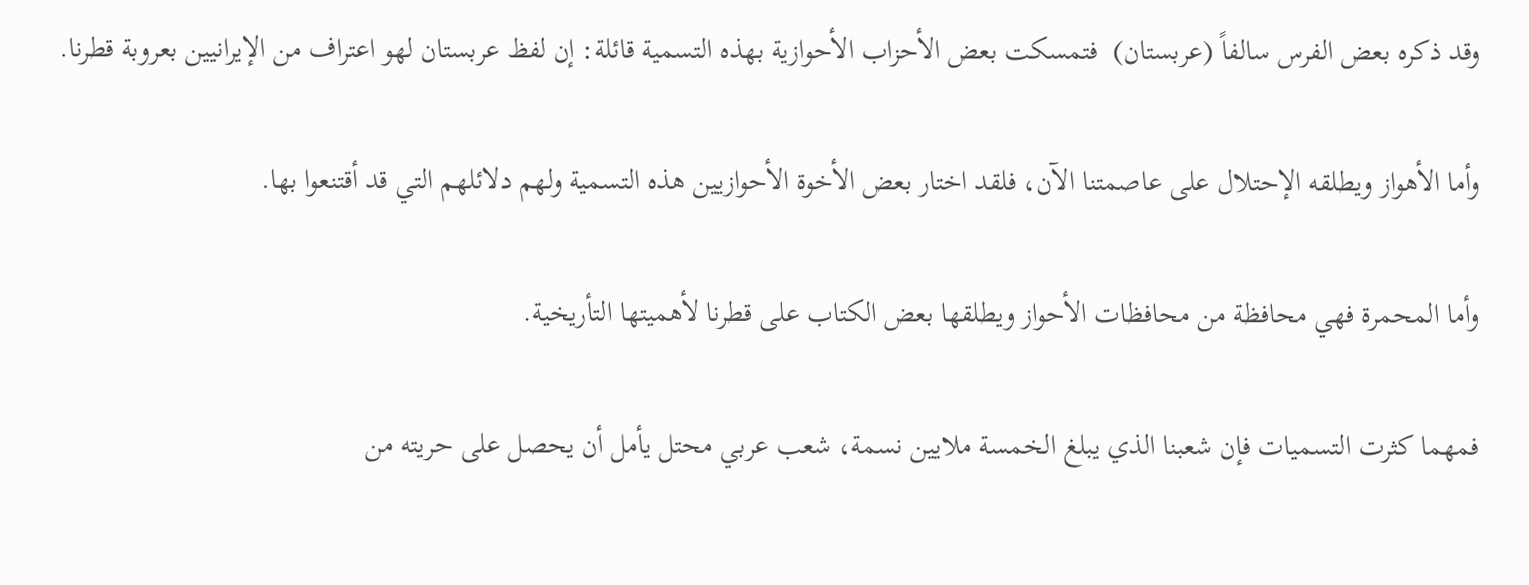وقد ذكره بعض الفرس سالفاً (عربستان)  فتمسكت بعض الأحزاب الأحوازية بهذه التسمية قائلة: إن لفظ عربستان لهو اعتراف من الإيرانيين بعروبة قطرنا.

وأما الأهواز ويطلقه الإحتلال على عاصمتنا الآن، فلقد اختار بعض الأخوة الأحوازيين هذه التسمية ولهم دلائلهم التي قد أقتنعوا بها.

وأما المحمرة فهي محافظة من محافظات الأحواز ويطلقها بعض الكتاب على قطرنا لأهميتها التأريخية.

فمهما كثرت التسميات فإن شعبنا الذي يبلغ الخمسة ملايين نسمة، شعب عربي محتل يأمل أن يحصل على حريته من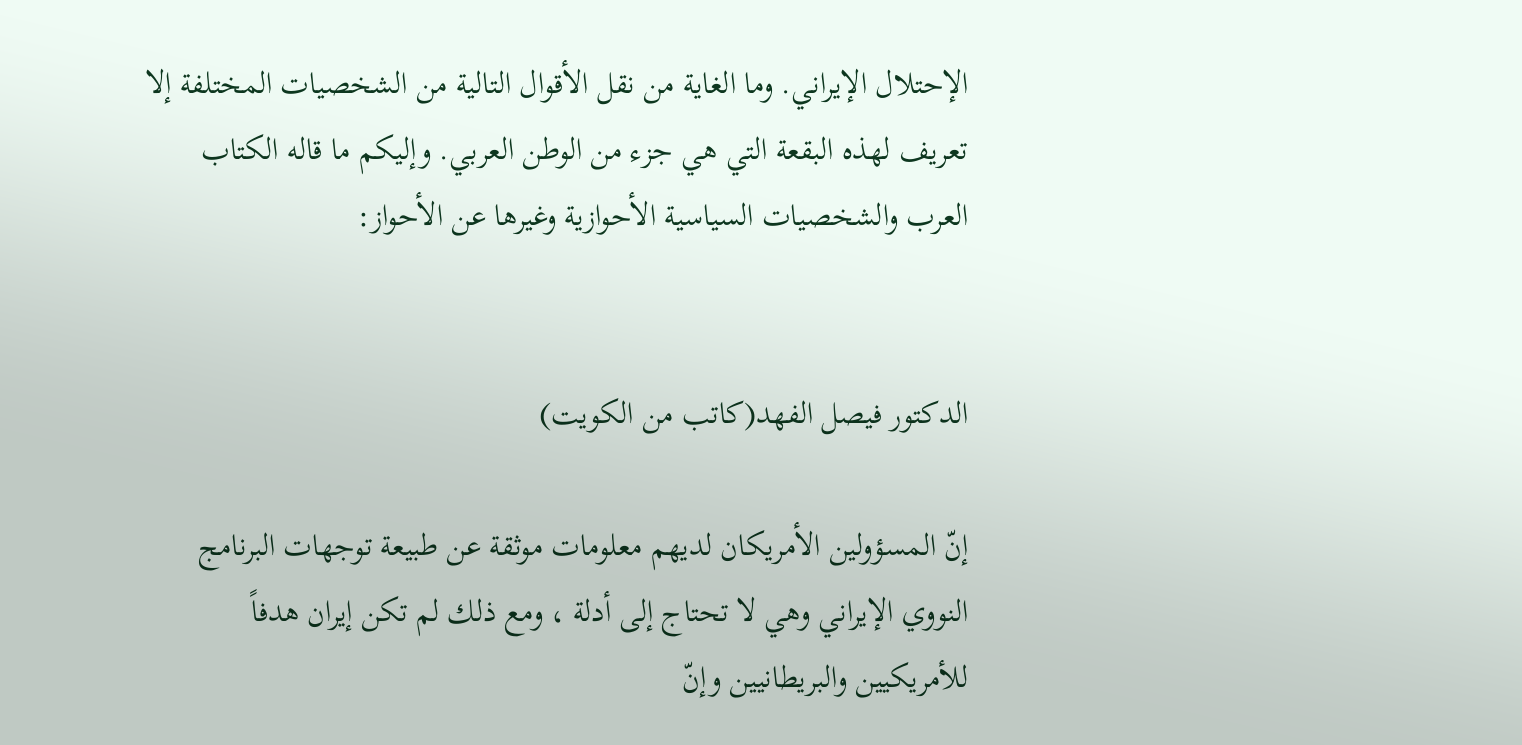الإحتلال الإيراني. وما الغاية من نقل الأقوال التالية من الشخصيات المختلفة إلا تعريف لهذه البقعة التي هي جزء من الوطن العربي. وإليكم ما قاله الكتاب العرب والشخصيات السياسية الأحوازية وغيرها عن الأحواز:


الدكتور فيصل الفهد(كاتب من الكويت)

إنّ المسؤولين الأمريكان لديهم معلومات موثقة عن طبيعة توجهات البرنامج النووي الإيراني وهي لا تحتاج إلى أدلة ، ومع ذلك لم تكن إيران هدفاً للأمريكيين والبريطانيين وإنّ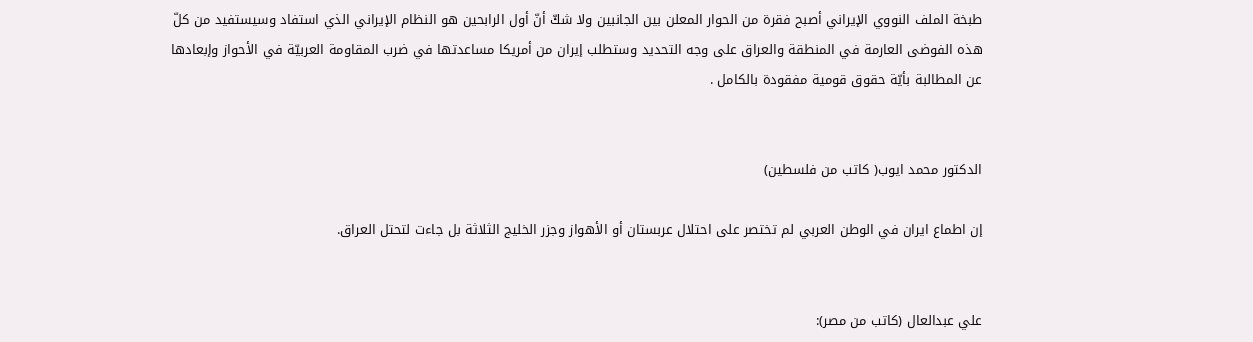طبخة الملف النووي الإيراني أصبح فقرة من الحوار المعلن بين الجانبين ولا شكّ أنّ أول الرابحين هو النظام الإيراني الذي استفاد وسيستفيد من كلّ هذه الفوضى العارمة في المنطقة والعراق على وجه التحديد وستطلب إيران من أمريكا مساعدتها في ضرب المقاومة العربيّة في الأحواز وإبعادها عن المطالبة بأيّة حقوق قومية مفقودة بالكامل .


الدكتور محمد ايوب( كاتب من فلسطين)

إن اطماع ايران في الوطن العربي لم تختصر على احتلال عربستان أو الأهواز وجزر الخليج الثلاثة بل جاءت لتحتل العراق.


علي عبدالعال (كاتب من مصر):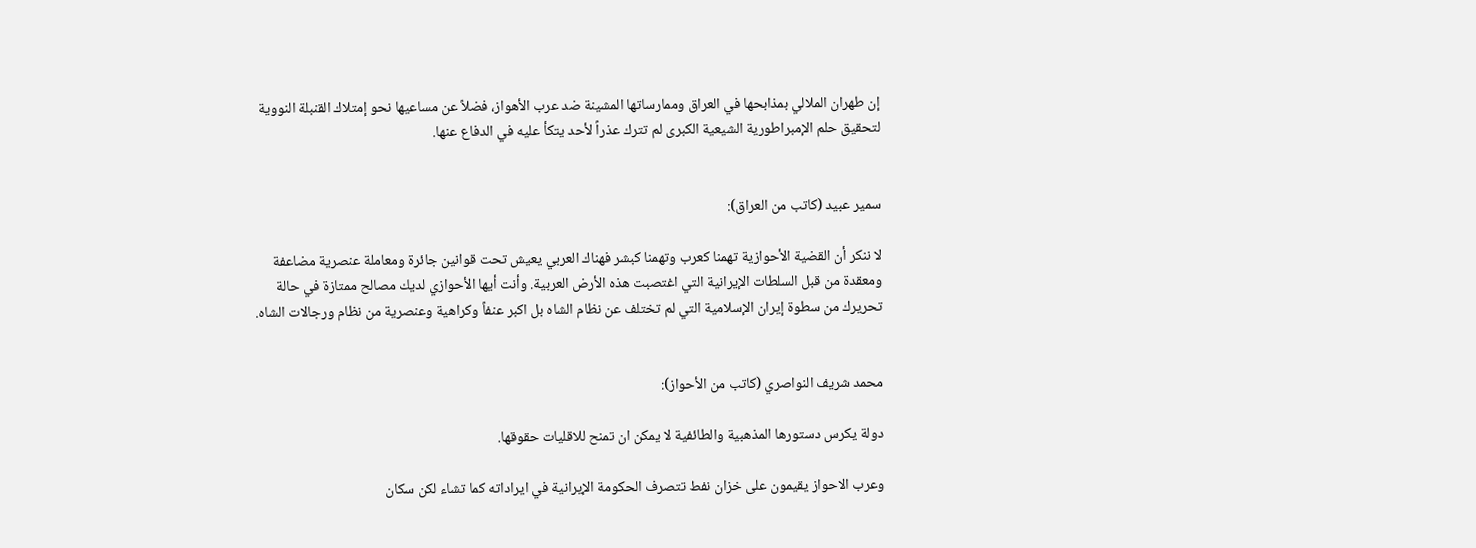إن طهران الملالي بمذابحها في العراق وممارساتها المشينة ضد عرب الأهواز، فضلاً عن مساعيها نحو إمتلاك القنبلة النووية لتحقيق حلم الإمبراطورية الشيعية الكبرى لم تترك عذراً لأحد يتكأ عليه في الدفاع عنها.


سمير عبيد (كاتب من العراق):

لا ننكر أن القضية الأحوازية تهمنا كعرب وتهمنا كبشر فهناك العربي يعيش تحت قوانين جائرة ومعاملة عنصرية مضاعفة ومعقدة من قبل السلطات الإيرانية التي اغتصبت هذه الأرض العربية. وأنت أيها الأحوازي لديك مصالح ممتازة في حالة تحريرك من سطوة إيران الإسلامية التي لم تختلف عن نظام الشاه بل اكبر عنفاً وكراهية وعنصرية من نظام ورجالات الشاه.


محمد شريف النواصري (كاتب من الأحواز):

دولة يكرس دستورها المذهبية والطائفية لا يمكن ان تمنح للاقليات حقوقها.

وعرب الاحواز يقيمون على خزان نفط تتصرف الحكومة الإيرانية في ايراداته كما تشاء لكن سكان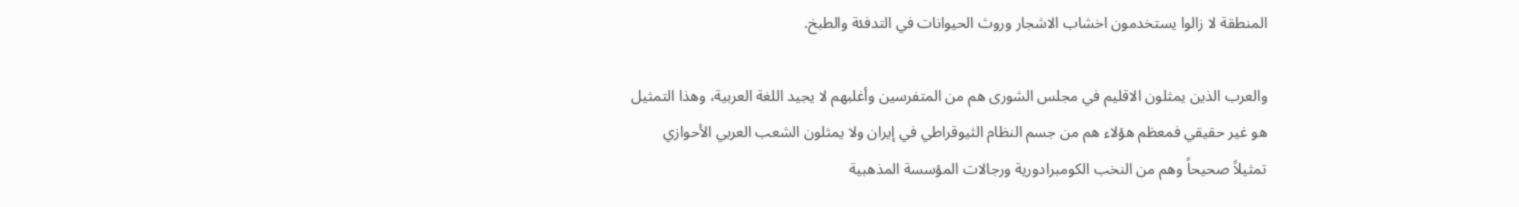المنطقة لا زالوا يستخدمون اخشاب الاشجار وروث الحيوانات في التدفئة والطبخ.

والعرب الذين يمثلون الاقليم في مجلس الشورى هم من المتفرسين وأغلبهم لا يجيد اللغة العربية، وهذا التمثيل هو غير حقيقي فمعظم هؤلاء هم من جسم النظام الثيوقراطي في إيران ولا يمثلون الشعب العربي الأحوازي تمثيلاً صحيحاً وهم من النخب الكومبرادورية ورجالات المؤسسة المذهبية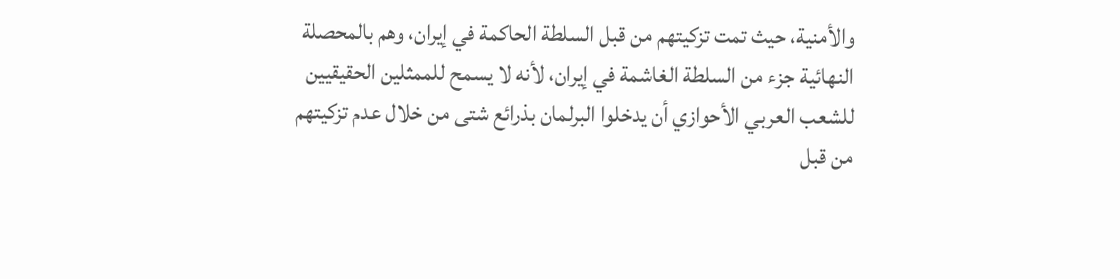والأمنية، حيث تمت تزكيتهم من قبل السلطة الحاكمة في إيران، وهم بالمحصلة النهائية جزء من السلطة الغاشمة في إيران، لأنه لا يسمح للممثلين الحقيقيين للشعب العربي الأحوازي أن يدخلوا البرلمان بذرائع شتى من خلال عدم تزكيتهم من قبل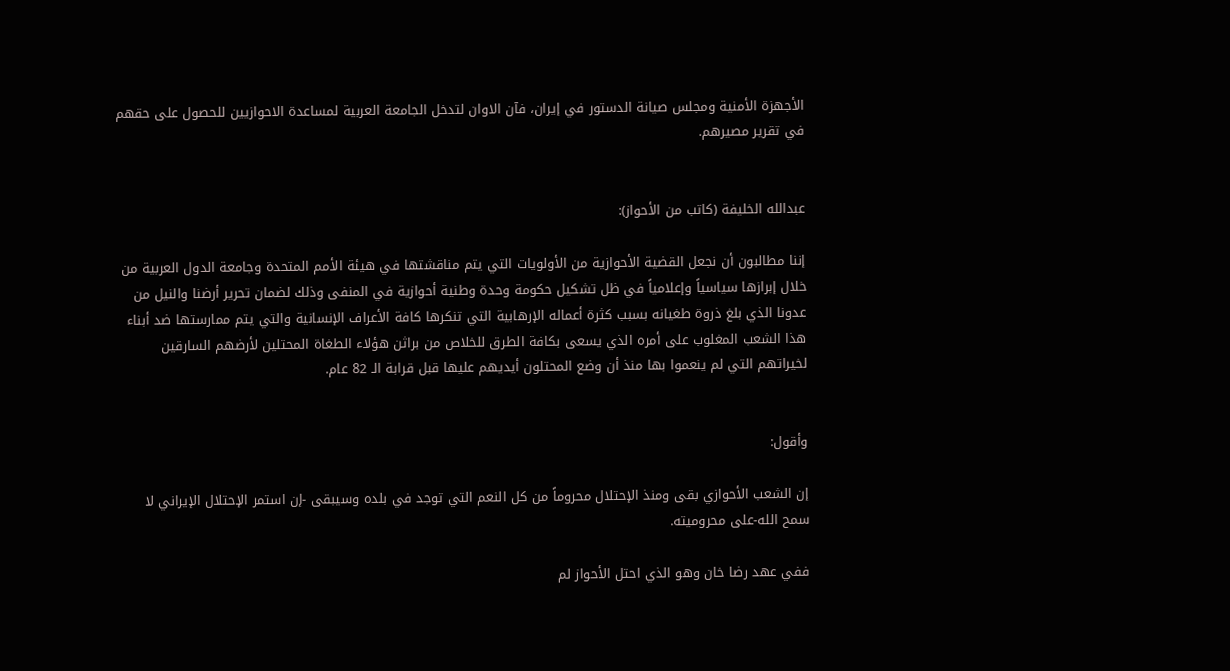الأجهزة الأمنية ومجلس صيانة الدستور في إيران، فآن الاوان لتدخل الجامعة العربية لمساعدة الاحوازيين للحصول على حقهم في تقرير مصيرهم.


عبدالله الخليفة (كاتب من الأحواز):

إننا مطالبون أن نجعل القضية الأحوازية من الأولويات التي يتم مناقشتها في هيئة الأمم المتحدة وجامعة الدول العربية من خلال إبرازها سياسياً وإعلامياً في ظل تشكيل حكومة وحدة وطنية أحوازية في المنفى وذلك لضمان تحرير أرضنا والنيل من عدونا الذي بلغ ذروة طغيانه بسبب كثرة أعماله الإرهابية التي تنكرها كافة الأعراف الإنسانية والتي يتم ممارستها ضد أبناء هذا الشعب المغلوب على أمره الذي يسعى بكافة الطرق للخلاص من براثن هؤلاء الطغاة المحتلين لأرضهم السارقين لخيراتهم التي لم ينعموا بها منذ أن وضع المحتلون أيديهم عليها قبل قرابة الـ 82 عام.


وأقول:

إن الشعب الأحوازي بقى ومنذ الإحتلال محروماً من كل النعم التي توجد في بلده وسيبقى -إن استمر الإحتلال الإيراني لا سمح الله-على محروميته.

ففي عهد رضا خان وهو الذي احتل الأحواز لم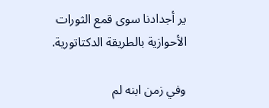ير أجدادنا سوى قمع الثورات الأحوازية بالطريقة الدكتاتورية.

وفي زمن ابنه لم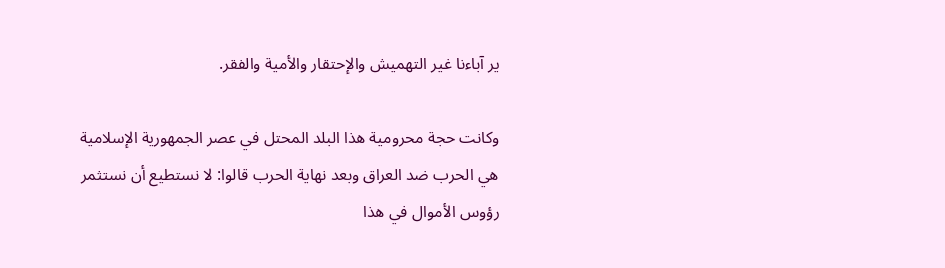ير آباءنا غير التهميش والإحتقار والأمية والفقر.

وكانت حجة محرومية هذا البلد المحتل في عصر الجمهورية الإسلامية هي الحرب ضد العراق وبعد نهاية الحرب قالوا: لا نستطيع أن نستثمر رؤوس الأموال في هذا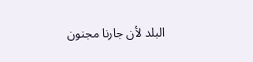البلد لأن جارنا مجنون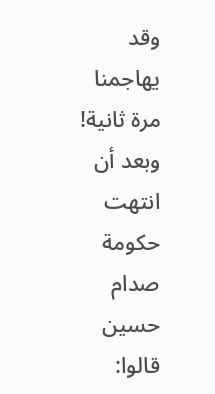وقد يهاجمنا مرة ثانية! وبعد أن انتهت حكومة صدام حسين قالوا: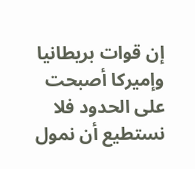إن قوات بريطانيا وإميركا أصبحت على الحدود فلا نستطيع أن نمول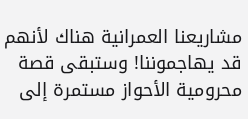مشاريعنا العمرانية هناك لأنهم قد يهاجموننا! وستبقى قصة محرومية الأحواز مستمرة إلى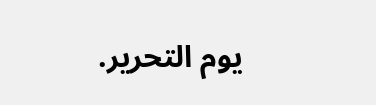يوم التحرير.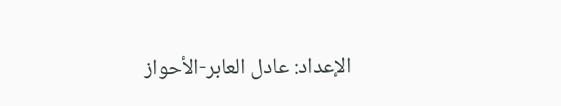الإعداد: عادل العابر-الأحواز